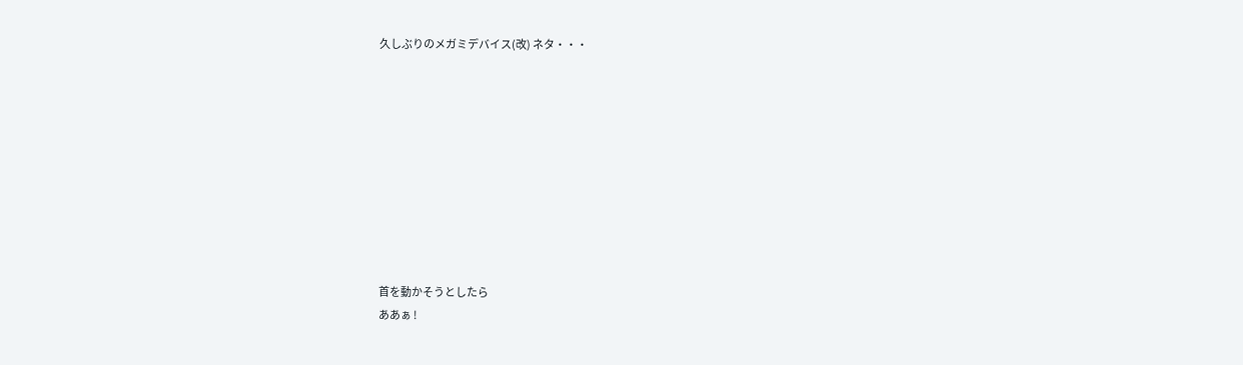久しぶりのメガミデバイス(改) ネタ・・・










首を動かそうとしたら
ああぁ !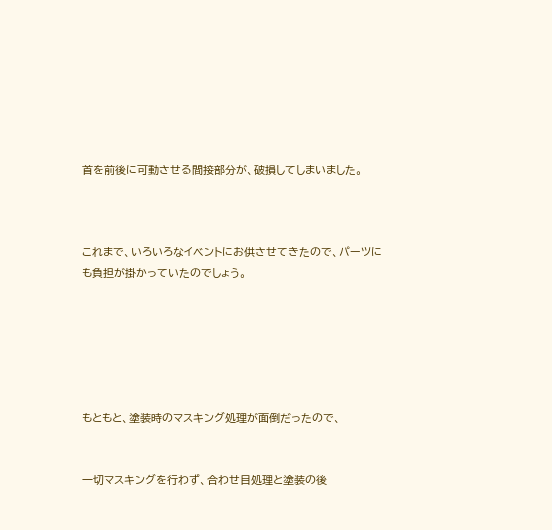首を前後に可動させる間接部分が、破損してしまいました。



これまで、いろいろなイベントにお供させてきたので、パーツにも負担が掛かっていたのでしょう。






もともと、塗装時のマスキング処理が面倒だったので、


一切マスキングを行わず、合わせ目処理と塗装の後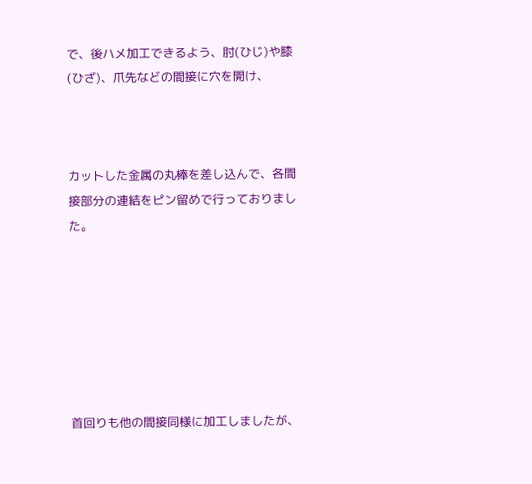で、後ハメ加工できるよう、肘(ひじ)や膝(ひざ)、爪先などの間接に穴を開け、



カットした金属の丸棒を差し込んで、各間接部分の連結をピン留めで行っておりました。







首回りも他の間接同様に加工しましたが、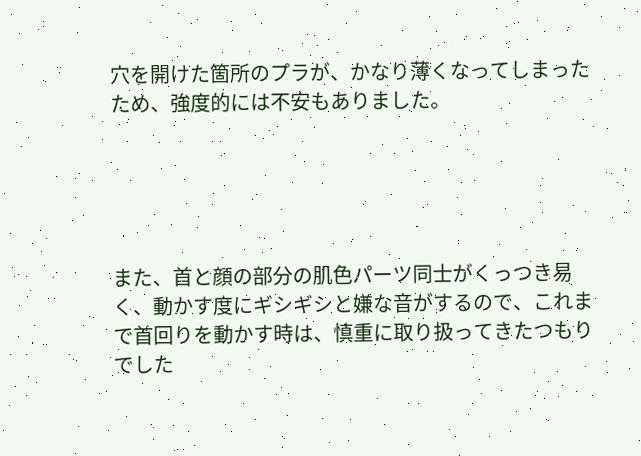穴を開けた箇所のプラが、かなり薄くなってしまったため、強度的には不安もありました。





また、首と顔の部分の肌色パーツ同士がくっつき易く、動かす度にギシギシと嫌な音がするので、これまで首回りを動かす時は、慎重に取り扱ってきたつもりでした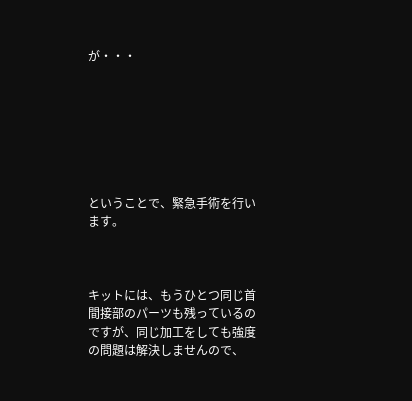が・・・







ということで、緊急手術を行います。



キットには、もうひとつ同じ首間接部のパーツも残っているのですが、同じ加工をしても強度の問題は解決しませんので、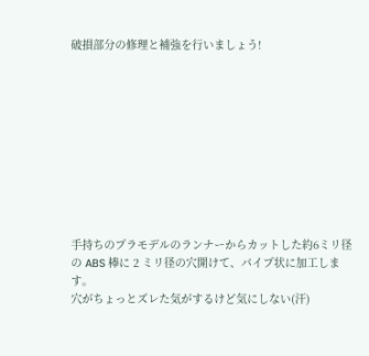破損部分の修理と補強を行いましょう!










手持ちのプラモデルのランナーからカットした約6ミリ径の ABS 棒に 2 ミリ径の穴開けて、パイプ状に加工します。
穴がちょっとズレた気がするけど気にしない(汗)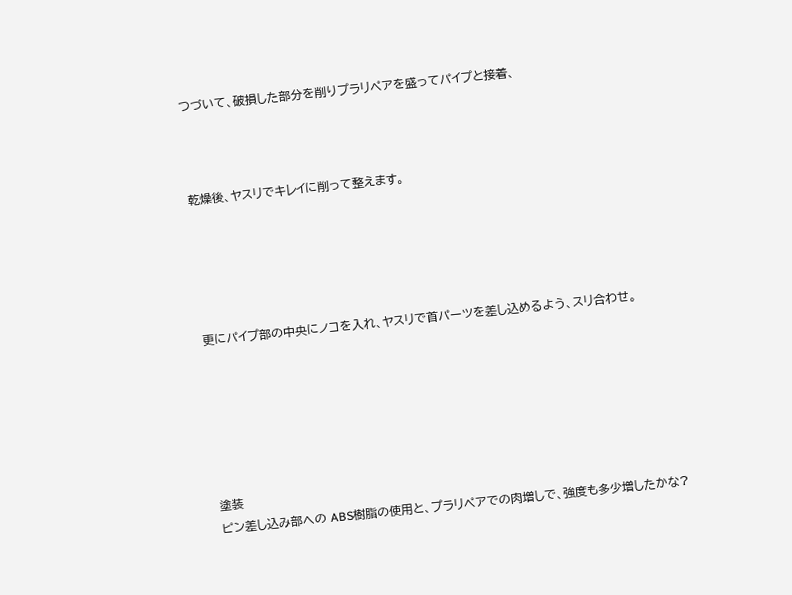つづいて、破損した部分を削りプラリペアを盛ってパイプと接着、



乾燥後、ヤスリでキレイに削って整えます。





更にパイプ部の中央にノコを入れ、ヤスリで首パーツを差し込めるよう、スリ合わせ。






塗装
ピン差し込み部への ABS樹脂の使用と、プラリペアでの肉増しで、強度も多少増したかな?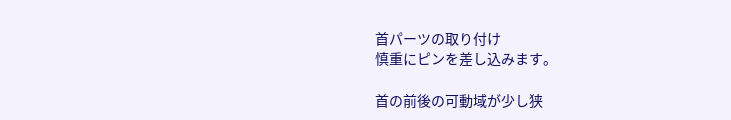首パーツの取り付け
慎重にピンを差し込みます。

首の前後の可動域が少し狭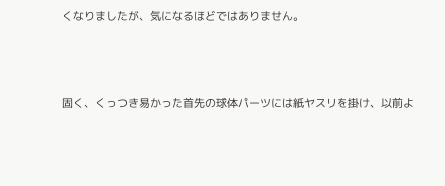くなりましたが、気になるほどではありません。



固く、くっつき易かった首先の球体パーツには紙ヤスリを掛け、以前よ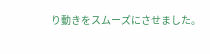り動きをスムーズにさせました。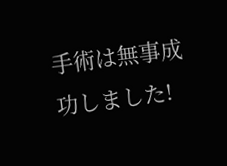手術は無事成功しました!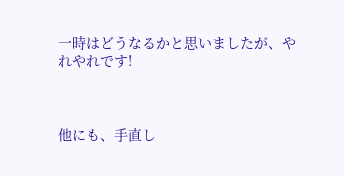一時はどうなるかと思いましたが、やれやれです!



他にも、手直し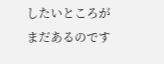したいところがまだあるのです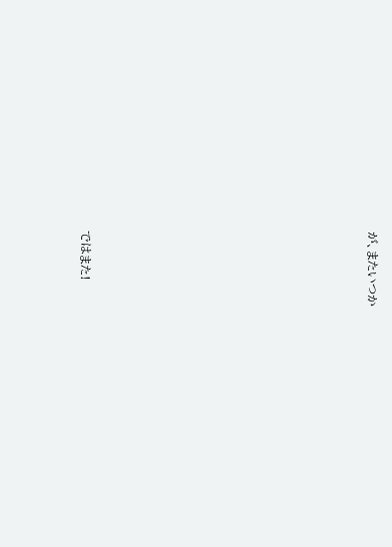が、またいつか














ではまた!